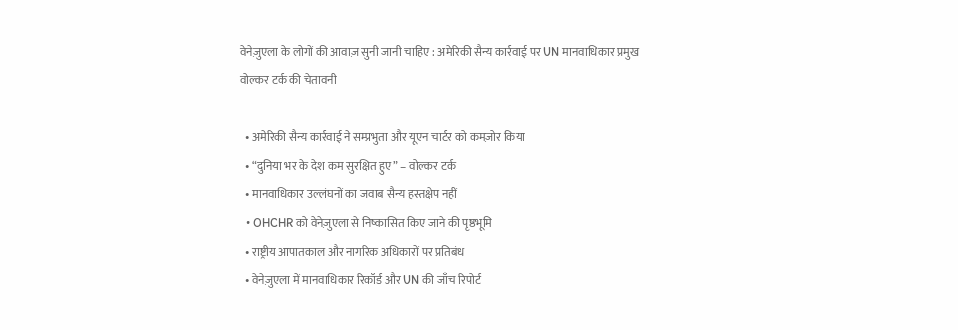वेनेज़ुएला के लोगों की आवाज़ सुनी जानी चाहिए : अमेरिकी सैन्य कार्रवाई पर UN मानवाधिकार प्रमुख वोल्कर टर्क की चेतावनी

  • अमेरिकी सैन्य कार्रवाई ने सम्प्रभुता और यूएन चार्टर को कमज़ोर किया
  • “दुनिया भर के देश कम सुरक्षित हुए” – वोल्कर टर्क
  • मानवाधिकार उल्लंघनों का जवाब सैन्य हस्तक्षेप नहीं
  • OHCHR को वेनेज़ुएला से निष्कासित किए जाने की पृष्ठभूमि
  • राष्ट्रीय आपातकाल और नागरिक अधिकारों पर प्रतिबंध
  • वेनेज़ुएला में मानवाधिकार रिकॉर्ड और UN की जाँच रिपोर्ट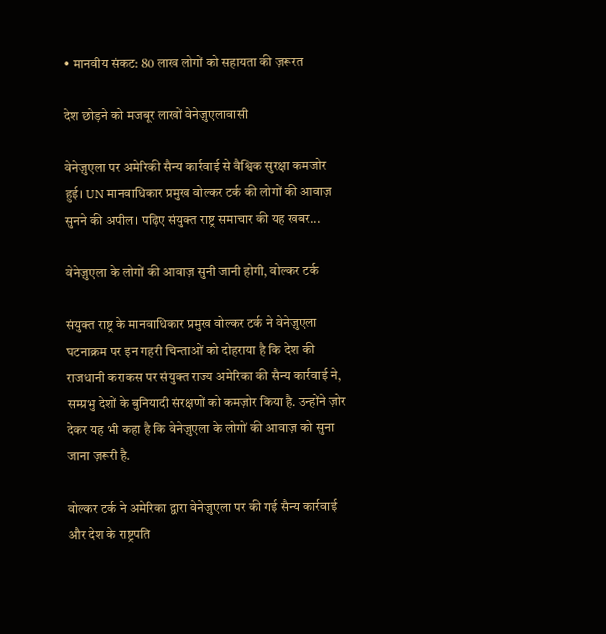• मानवीय संकट: 80 लाख लोगों को सहायता की ज़रूरत

देश छोड़ने को मजबूर लाखों वेनेज़ुएलावासी

वेनेज़ुएला पर अमेरिकी सैन्य कार्रवाई से वैश्विक सुरक्षा कमजोर हुई। UN मानवाधिकार प्रमुख वोल्कर टर्क की लोगों की आवाज़ सुनने की अपील। पढ़िए संयुक्त राष्ट्र समाचार की यह खबर...

वेनेज़ुएला के लोगों की आवाज़ सुनी जानी होगी, वोल्कर टर्क

संयुक्त राष्ट्र के मानवाधिकार प्रमुख वोल्कर टर्क ने वेनेज़ुएला घटनाक्रम पर इन गहरी चिन्ताओं को दोहराया है कि देश की राजधानी कराकस पर संयुक्त राज्य अमेरिका की सैन्य कार्रवाई ने, सम्प्रभु देशों के बुनियादी संरक्षणों को कमज़ोर किया है. उन्होंने ज़ोर देकर यह भी कहा है कि वेनेज़ुएला के लोगों की आवाज़ को सुना जाना ज़रूरी है.

वोल्कर टर्क ने अमेरिका द्वारा वेनेज़ुएला पर की गई सैन्य कार्रवाई और देश के राष्ट्रपति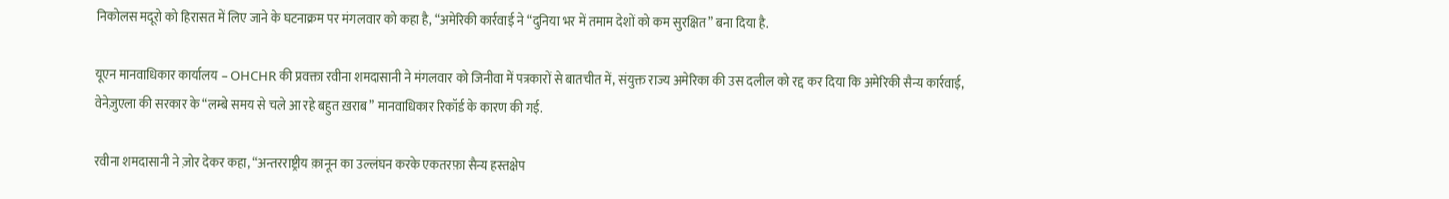निकोलस मदूरो को हिरासत में लिए जाने के घटनाक्रम पर मंगलवार को कहा है, “अमेरिकी कार्रवाई ने “दुनिया भर में तमाम देशों को कम सुरक्षित” बना दिया है.

यूएन मानवाधिकार कार्यालय – OHCHR की प्रवक्ता रवीना शमदासानी ने मंगलवार को जिनीवा में पत्रकारों से बातचीत में, संयुक्त राज्य अमेरिका की उस दलील को रद्द कर दिया कि अमेरिकी सैन्य कार्रवाई, वेनेज़ुएला की सरकार के “लम्बे समय से चले आ रहे बहुत ख़राब” मानवाधिकार रिकॉर्ड के कारण की गई.

रवीना शमदासानी ने ज़ोर देकर कहा, “अन्तरराष्ट्रीय क़ानून का उल्लंघन करके एकतरफ़ा सैन्य हस्तक्षेप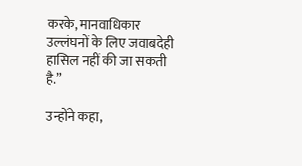करके, मानवाधिकार उल्लंघनों के लिए जवाबदेही हासिल नहीं की जा सकती है.”

उन्होंने कहा,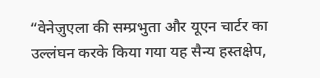“वेनेज़ुएला की सम्प्रभुता और यूएन चार्टर का उल्लंघन करके किया गया यह सैन्य हस्तक्षेप,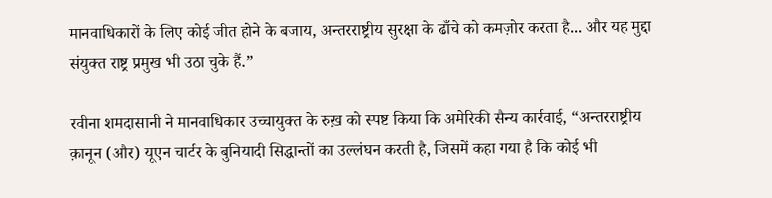मानवाधिकारों के लिए कोई जीत होने के बजाय, अन्तरराष्ट्रीय सुरक्षा के ढाँचे को कमज़ोर करता है... और यह मुद्दा संयुक्त राष्ट्र प्रमुख भी उठा चुके हैं.”

रवीना शमदासानी ने मानवाधिकार उच्चायुक्त के रुख़ को स्पष्ट किया कि अमेरिकी सैन्य कार्रवाई, “अन्तरराष्ट्रीय क़ानून (और) यूएन चार्टर के बुनियादी सिद्धान्तों का उल्लंघन करती है, जिसमें कहा गया है कि कोई भी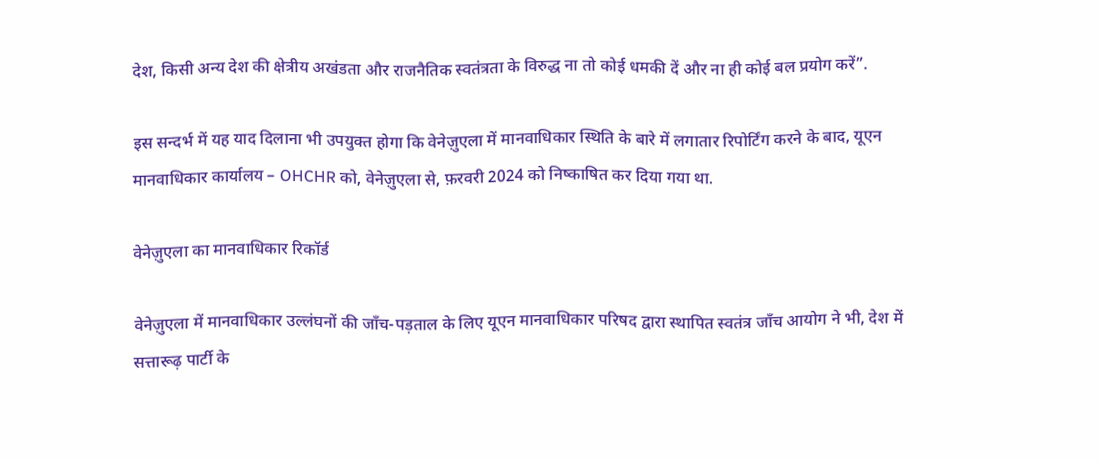देश, किसी अन्य देश की क्षेत्रीय अखंडता और राजनैतिक स्वतंत्रता के विरुद्ध ना तो कोई धमकी दें और ना ही कोई बल प्रयोग करें”.

इस सन्दर्भ में यह याद दिलाना भी उपयुक्त होगा कि वेनेज़ुएला में मानवाधिकार स्थिति के बारे में लगातार रिपोर्टिंग करने के बाद, यूएन मानवाधिकार कार्यालय – OHCHR को, वेनेज़ुएला से, फ़रवरी 2024 को निष्काषित कर दिया गया था.

वेनेज़ुएला का मानवाधिकार रिकॉर्ड

वेनेज़ुएला में मानवाधिकार उल्लंघनों की जाँच-पड़ताल के लिए यूएन मानवाधिकार परिषद द्वारा स्थापित स्वतंत्र जाँच आयोग ने भी, देश में सत्तारूढ़ पार्टी के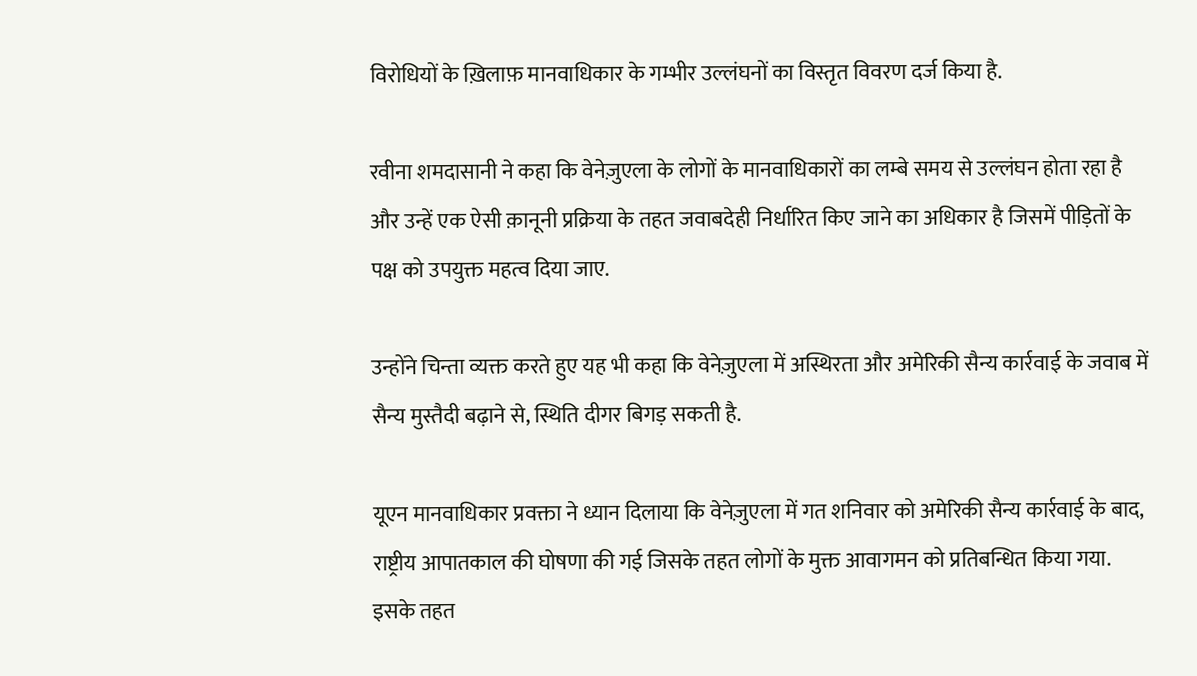विरोधियों के ख़िलाफ़ मानवाधिकार के गम्भीर उल्लंघनों का विस्तृत विवरण दर्ज किया है.

रवीना शमदासानी ने कहा कि वेनेज़ुएला के लोगों के मानवाधिकारों का लम्बे समय से उल्लंघन होता रहा है और उन्हें एक ऐसी क़ानूनी प्रक्रिया के तहत जवाबदेही निर्धारित किए जाने का अधिकार है जिसमें पीड़ितों के पक्ष को उपयुक्त महत्व दिया जाए.

उन्होंने चिन्ता व्यक्त करते हुए यह भी कहा कि वेनेज़ुएला में अस्थिरता और अमेरिकी सैन्य कार्रवाई के जवाब में सैन्य मुस्तैदी बढ़ाने से, स्थिति दीगर बिगड़ सकती है.

यूएन मानवाधिकार प्रवक्ता ने ध्यान दिलाया कि वेनेज़ुएला में गत शनिवार को अमेरिकी सैन्य कार्रवाई के बाद, राष्ट्रीय आपातकाल की घोषणा की गई जिसके तहत लोगों के मुक्त आवागमन को प्रतिबन्धित किया गया. इसके तहत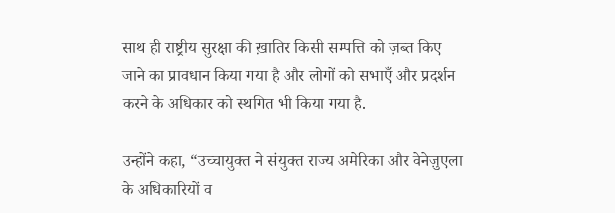साथ ही राष्ट्रीय सुरक्षा की ख़ातिर किसी सम्पत्ति को ज़ब्त किए जाने का प्रावधान किया गया है और लोगों को सभाएँ और प्रदर्शन करने के अधिकार को स्थगित भी किया गया है.

उन्होंने कहा, “उच्चायुक्त ने संयुक्त राज्य अमेरिका और वेनेज़ुएला के अधिकारियों व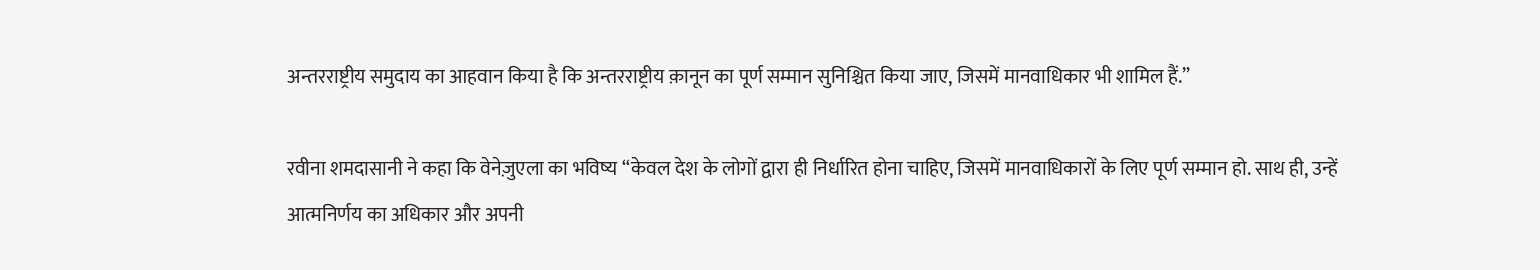अन्तरराष्ट्रीय समुदाय का आहवान किया है कि अन्तरराष्ट्रीय क़ानून का पूर्ण सम्मान सुनिश्चित किया जाए, जिसमें मानवाधिकार भी शामिल हैं.”

रवीना शमदासानी ने कहा कि वेनेज़ुएला का भविष्य “केवल देश के लोगों द्वारा ही निर्धारित होना चाहिए, जिसमें मानवाधिकारों के लिए पूर्ण सम्मान हो. साथ ही, उन्हें आत्मनिर्णय का अधिकार और अपनी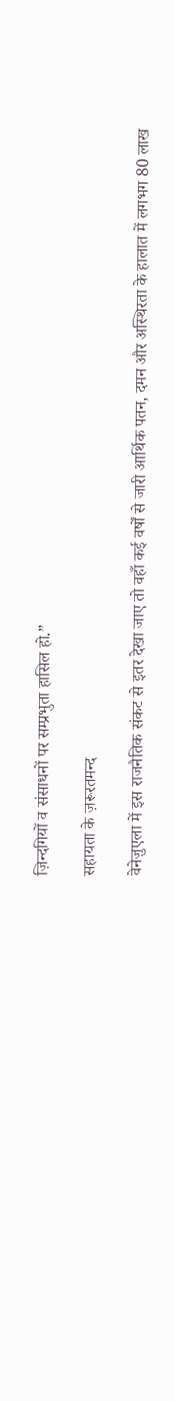ज़िन्दगियों व संसाधनों पर सम्प्रभुता हासिल हो.”

सहायता के ज़रूरतमन्द

वेनेज़ुएला में इस राजनैतिक संकट से इतर देखा जाए तो वहाँ कई वर्षों से जारी आर्थिक पतन, दमन और अस्थिरता के हालात में लगभग 80 लाख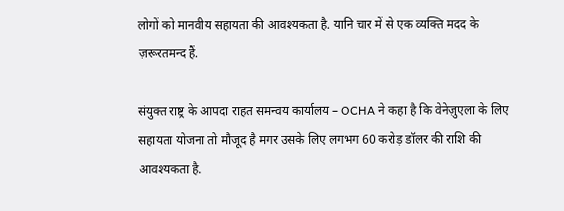लोगों को मानवीय सहायता की आवश्यकता है. यानि चार में से एक व्यक्ति मदद के ज़रूरतमन्द हैं.

संयुक्त राष्ट्र के आपदा राहत समन्वय कार्यालय – OCHA ने कहा है कि वेनेज़ुएला के लिए सहायता योजना तो मौजूद है मगर उसके लिए लगभग 60 करोड़ डॉलर की राशि की आवश्यकता है.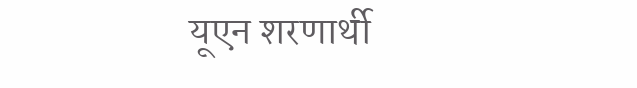यूएन शरणार्थी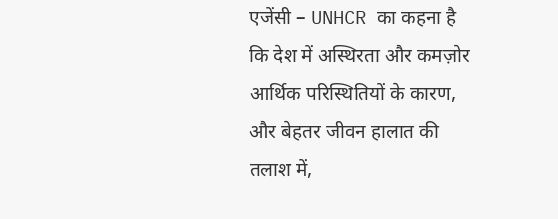एजेंसी – UNHCR का कहना है कि देश में अस्थिरता और कमज़ोर आर्थिक परिस्थितियों के कारण, और बेहतर जीवन हालात की तलाश में,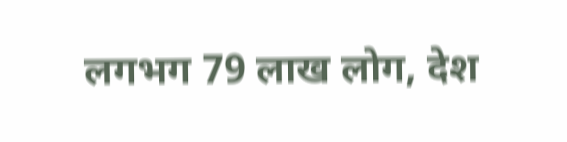लगभग 79 लाख लोग, देश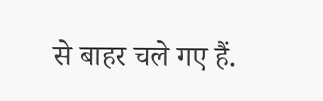से बाहर चले गए हैं.